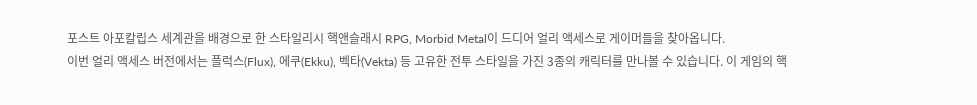포스트 아포칼립스 세계관을 배경으로 한 스타일리시 핵앤슬래시 RPG, Morbid Metal이 드디어 얼리 액세스로 게이머들을 찾아옵니다.
이번 얼리 액세스 버전에서는 플럭스(Flux), 에쿠(Ekku), 벡타(Vekta) 등 고유한 전투 스타일을 가진 3종의 캐릭터를 만나볼 수 있습니다. 이 게임의 핵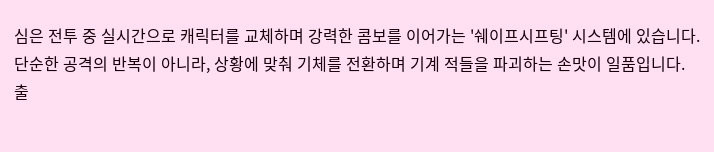심은 전투 중 실시간으로 캐릭터를 교체하며 강력한 콤보를 이어가는 '쉐이프시프팅' 시스템에 있습니다. 단순한 공격의 반복이 아니라, 상황에 맞춰 기체를 전환하며 기계 적들을 파괴하는 손맛이 일품입니다.
출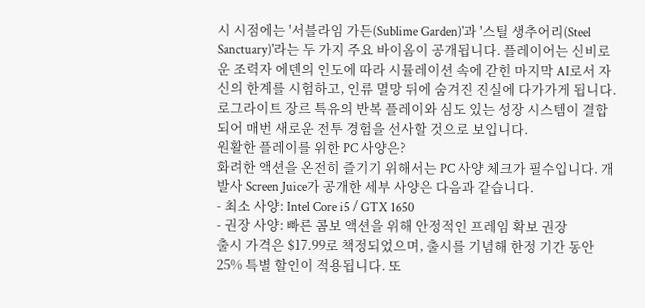시 시점에는 '서블라임 가든(Sublime Garden)'과 '스틸 생추어리(Steel Sanctuary)'라는 두 가지 주요 바이옴이 공개됩니다. 플레이어는 신비로운 조력자 에덴의 인도에 따라 시뮬레이션 속에 갇힌 마지막 AI로서 자신의 한계를 시험하고, 인류 멸망 뒤에 숨겨진 진실에 다가가게 됩니다. 로그라이트 장르 특유의 반복 플레이와 심도 있는 성장 시스템이 결합되어 매번 새로운 전투 경험을 선사할 것으로 보입니다.
원활한 플레이를 위한 PC 사양은?
화려한 액션을 온전히 즐기기 위해서는 PC 사양 체크가 필수입니다. 개발사 Screen Juice가 공개한 세부 사양은 다음과 같습니다.
- 최소 사양: Intel Core i5 / GTX 1650
- 권장 사양: 빠른 콤보 액션을 위해 안정적인 프레임 확보 권장
출시 가격은 $17.99로 책정되었으며, 출시를 기념해 한정 기간 동안 25% 특별 할인이 적용됩니다. 또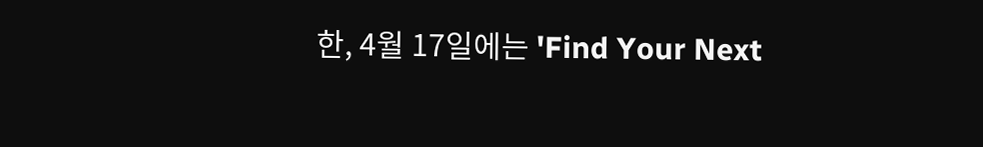한, 4월 17일에는 'Find Your Next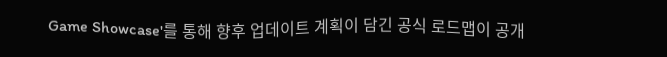Game Showcase'를 통해 향후 업데이트 계획이 담긴 공식 로드맵이 공개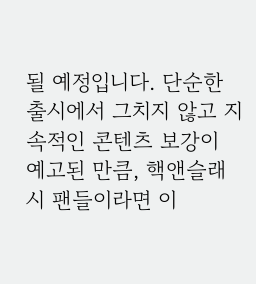될 예정입니다. 단순한 출시에서 그치지 않고 지속적인 콘텐츠 보강이 예고된 만큼, 핵앤슬래시 팬들이라면 이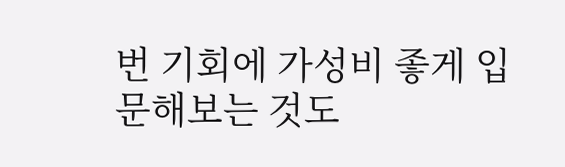번 기회에 가성비 좋게 입문해보는 것도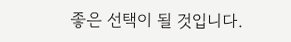좋은 선택이 될 것입니다.